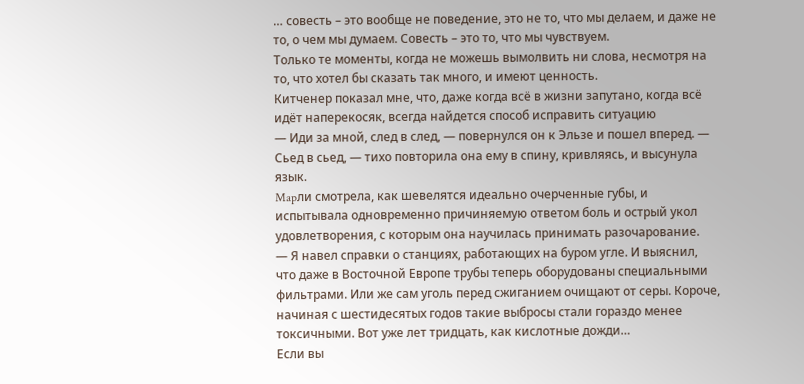… совесть – это вообще не поведение, это не то, что мы делаем, и даже не то, о чем мы думаем. Совесть – это то, что мы чувствуем.
Только те моменты, когда не можешь вымолвить ни слова, несмотря на то, что хотел бы сказать так много, и имеют ценность.
Китченер показал мне, что, даже когда всё в жизни запутано, когда всё идёт наперекосяк, всегда найдется способ исправить ситуацию
— Иди за мной, след в след, — повернулся он к Эльзе и пошел вперед. — Сьед в сьед, — тихо повторила она ему в спину, кривляясь, и высунула язык.
Mapли смотрела, как шевелятся идеально очерченные губы, и испытывала одновременно причиняемую ответом боль и острый укол удовлетворения, с которым она научилась принимать разочарование.
— Я навел справки о станциях, работающих на буром угле. И выяснил, что даже в Восточной Европе трубы теперь оборудованы специальными фильтрами. Или же сам уголь перед сжиганием очищают от серы. Короче, начиная с шестидесятых годов такие выбросы стали гораздо менее токсичными. Вот уже лет тридцать, как кислотные дожди…
Если вы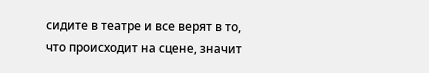сидите в театре и все верят в то, что происходит на сцене, значит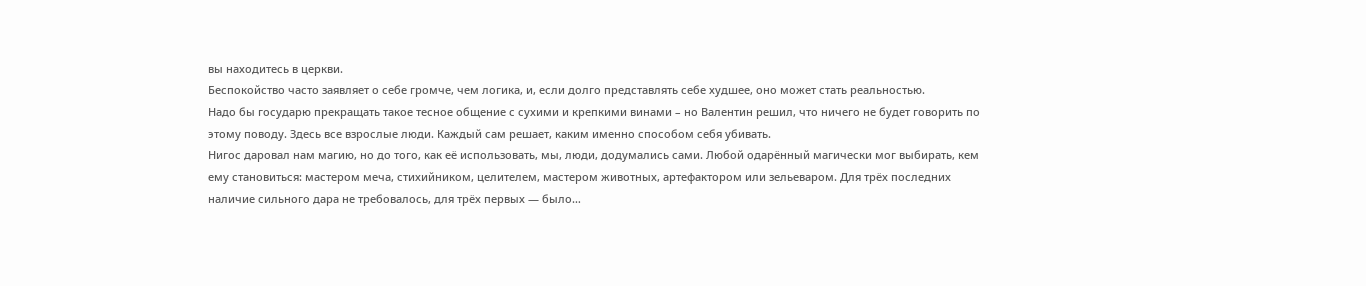вы находитесь в церкви.
Беспокойство часто заявляет о себе громче, чем логика, и, если долго представлять себе худшее, оно может стать реальностью.
Надо бы государю прекращать такое тесное общение с сухими и крепкими винами – но Валентин решил, что ничего не будет говорить по этому поводу. Здесь все взрослые люди. Каждый сам решает, каким именно способом себя убивать.
Нигос даровал нам магию, но до того, как её использовать, мы, люди, додумались сами. Любой одарённый магически мог выбирать, кем ему становиться: мастером меча, стихийником, целителем, мастером животных, артефактором или зельеваром. Для трёх последних наличие сильного дара не требовалось, для трёх первых — было…